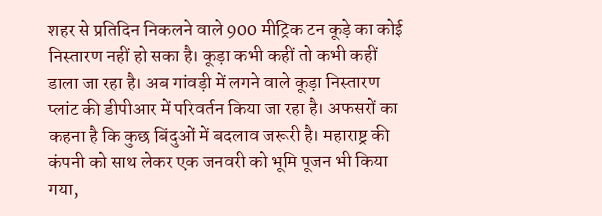शहर से प्रतिदिन निकलने वाले 900 मीट्रिक टन कूड़े का कोई निस्तारण नहीं हो सका है। कूड़ा कभी कहीं तो कभी कहीं डाला जा रहा है। अब गांवड़ी में लगने वाले कूड़ा निस्तारण प्लांट की डीपीआर में परिवर्तन किया जा रहा है। अफसरों का कहना है कि कुछ बिंदुओं में बदलाव जरूरी है। महाराष्ट्र की कंपनी को साथ लेकर एक जनवरी को भूमि पूजन भी किया गया,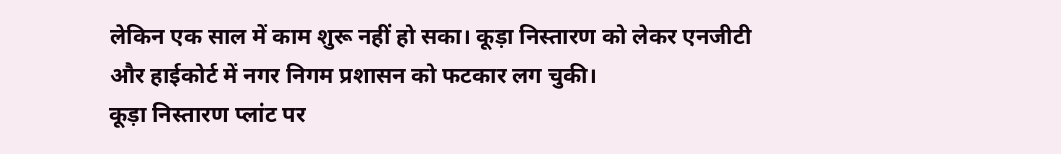लेकिन एक साल में काम शुरू नहीं हो सका। कूड़ा निस्तारण को लेकर एनजीटी और हाईकोर्ट में नगर निगम प्रशासन को फटकार लग चुकी।
कूड़ा निस्तारण प्लांट पर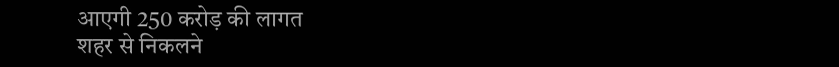आएगी 250 करोड़ की लागत
शहर से निकलने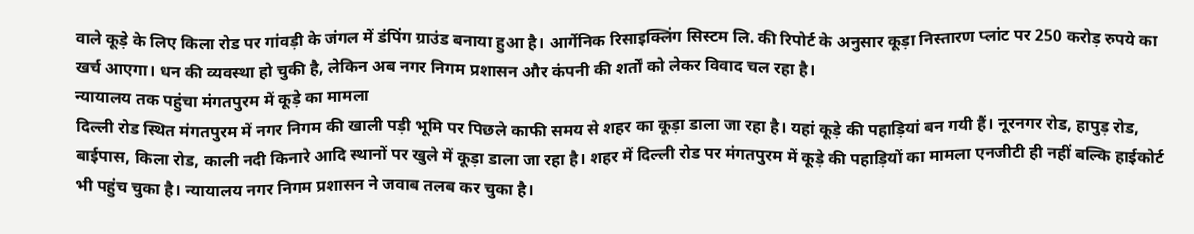वाले कूड़े के लिए किला रोड पर गांवड़ी के जंगल में डंपिंग ग्राउंड बनाया हुआ है। आर्गेनिक रिसाइक्लिंग सिस्टम लि. की रिपोर्ट के अनुसार कूड़ा निस्तारण प्लांट पर 250 करोड़ रुपये का खर्च आएगा। धन की व्यवस्था हो चुकी है, लेकिन अब नगर निगम प्रशासन और कंपनी की शर्तों को लेकर विवाद चल रहा है।
न्यायालय तक पहुंचा मंगतपुरम में कूड़े का मामला
दिल्ली रोड स्थित मंगतपुरम में नगर निगम की खाली पड़ी भूमि पर पिछले काफी समय से शहर का कूड़ा डाला जा रहा है। यहां कूड़े की पहाड़ियां बन गयी हैं। नूरनगर रोड, हापुड़ रोड, बाईपास, किला रोड, काली नदी किनारे आदि स्थानों पर खुले में कूड़ा डाला जा रहा है। शहर में दिल्ली रोड पर मंगतपुरम में कूड़े की पहाड़ियों का मामला एनजीटी ही नहीं बल्कि हाईकोर्ट भी पहुंच चुका है। न्यायालय नगर निगम प्रशासन ने जवाब तलब कर चुका है।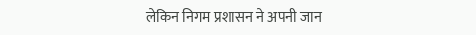लेकिन निगम प्रशासन ने अपनी जान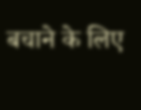बचाने के लिए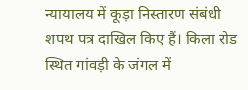न्यायालय में कूड़ा निस्तारण संबंधी शपथ पत्र दाखिल किए हैं। किला रोड स्थित गांवड़ी के जंगल में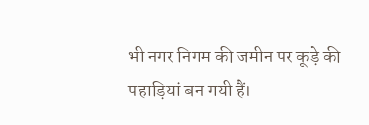भी नगर निगम की जमीन पर कूड़े की पहाड़ियां बन गयी हैं।